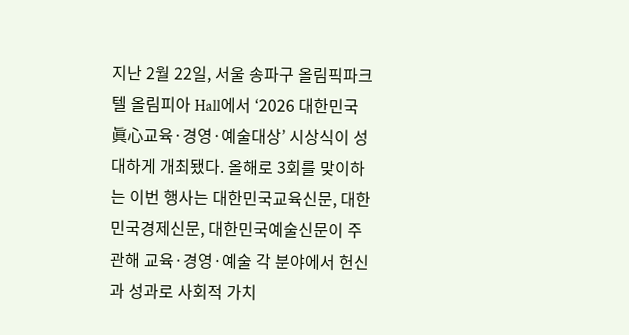지난 2월 22일, 서울 송파구 올림픽파크텔 올림피아 Hall에서 ‘2026 대한민국 眞心교육·경영·예술대상’ 시상식이 성대하게 개최됐다. 올해로 3회를 맞이하는 이번 행사는 대한민국교육신문, 대한민국경제신문, 대한민국예술신문이 주관해 교육·경영·예술 각 분야에서 헌신과 성과로 사회적 가치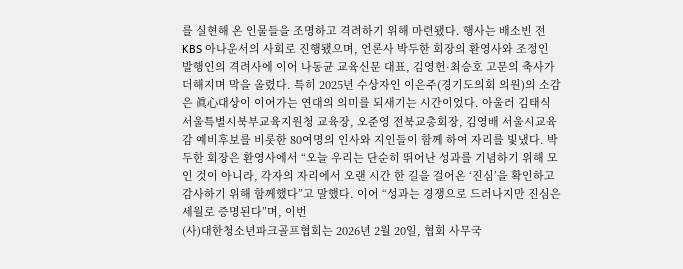를 실현해 온 인물들을 조명하고 격려하기 위해 마련됐다. 행사는 배소빈 전 KBS 아나운서의 사회로 진행됐으며, 언론사 박두한 회장의 환영사와 조정인 발행인의 격려사에 이어 나동균 교육신문 대표, 김영헌·최승호 고문의 축사가 더해지며 막을 올렸다. 특히 2025년 수상자인 이은주(경기도의회 의원)의 소감은 眞心대상이 이어가는 연대의 의미를 되새기는 시간이었다. 아울러 김태식 서울특별시북부교육지원청 교육장, 오준영 전북교총회장, 김영배 서울시교육감 예비후보를 비롯한 80여명의 인사와 지인들이 함께 하여 자리를 빛냈다. 박두한 회장은 환영사에서 “오늘 우리는 단순히 뛰어난 성과를 기념하기 위해 모인 것이 아니라, 각자의 자리에서 오랜 시간 한 길을 걸어온 ‘진심’을 확인하고 감사하기 위해 함께했다”고 말했다. 이어 “성과는 경쟁으로 드러나지만 진심은 세월로 증명된다”며, 이번
(사)대한청소년파크골프협회는 2026년 2월 20일, 협회 사무국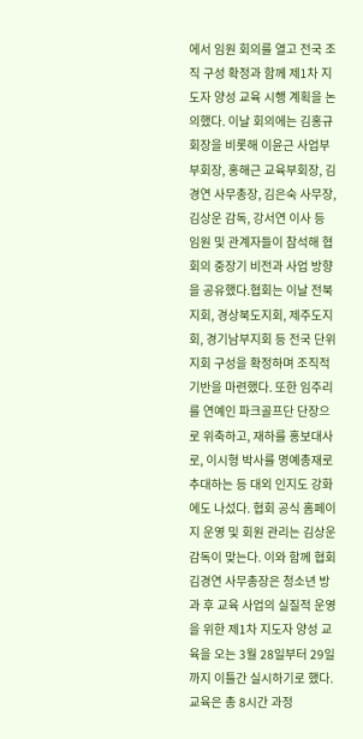에서 임원 회의를 열고 전국 조직 구성 확정과 함께 제1차 지도자 양성 교육 시행 계획을 논의했다. 이날 회의에는 김홍규 회장을 비롯해 이윤근 사업부 부회장, 홍해근 교육부회장, 김경연 사무총장, 김은숙 사무장, 김상운 감독, 강서연 이사 등 임원 및 관계자들이 참석해 협회의 중장기 비전과 사업 방향을 공유했다.협회는 이날 전북지회, 경상북도지회, 제주도지회, 경기남부지회 등 전국 단위 지회 구성을 확정하며 조직적 기반을 마련했다. 또한 임주리를 연예인 파크골프단 단장으로 위축하고, 재하를 홍보대사로, 이시형 박사를 명예총재로 추대하는 등 대외 인지도 강화에도 나섰다. 협회 공식 홈페이지 운영 및 회원 관리는 김상운 감독이 맞는다. 이와 함께 협회 김경연 사무총장은 청소년 방과 후 교육 사업의 실질적 운영을 위한 제1차 지도자 양성 교육을 오는 3월 28일부터 29일까지 이틀간 실시하기로 했다. 교육은 총 8시간 과정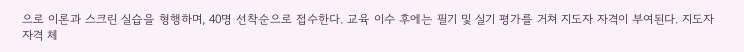으로 이론과 스크린 실습을 형행하며, 40명 선착순으로 접수한다. 교육 이수 후에는 필기 및 실기 평가를 거쳐 지도자 자격이 부여된다. 지도자 자격 체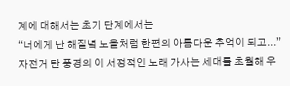계에 대해서는 초기 단계에서는
“너에게 난 해질녘 노을처럼 한편의 아름다운 추억이 되고...” 자전거 탄 풍경의 이 서정적인 노래 가사는 세대를 초월해 우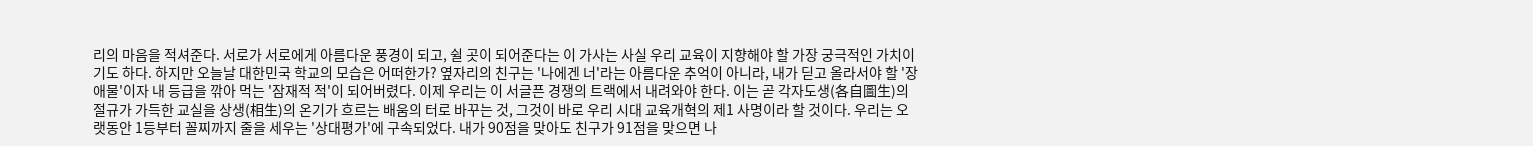리의 마음을 적셔준다. 서로가 서로에게 아름다운 풍경이 되고, 쉴 곳이 되어준다는 이 가사는 사실 우리 교육이 지향해야 할 가장 궁극적인 가치이기도 하다. 하지만 오늘날 대한민국 학교의 모습은 어떠한가? 옆자리의 친구는 '나에겐 너'라는 아름다운 추억이 아니라, 내가 딛고 올라서야 할 '장애물'이자 내 등급을 깎아 먹는 '잠재적 적'이 되어버렸다. 이제 우리는 이 서글픈 경쟁의 트랙에서 내려와야 한다. 이는 곧 각자도생(各自圖生)의 절규가 가득한 교실을 상생(相生)의 온기가 흐르는 배움의 터로 바꾸는 것, 그것이 바로 우리 시대 교육개혁의 제1 사명이라 할 것이다. 우리는 오랫동안 1등부터 꼴찌까지 줄을 세우는 '상대평가'에 구속되었다. 내가 90점을 맞아도 친구가 91점을 맞으면 나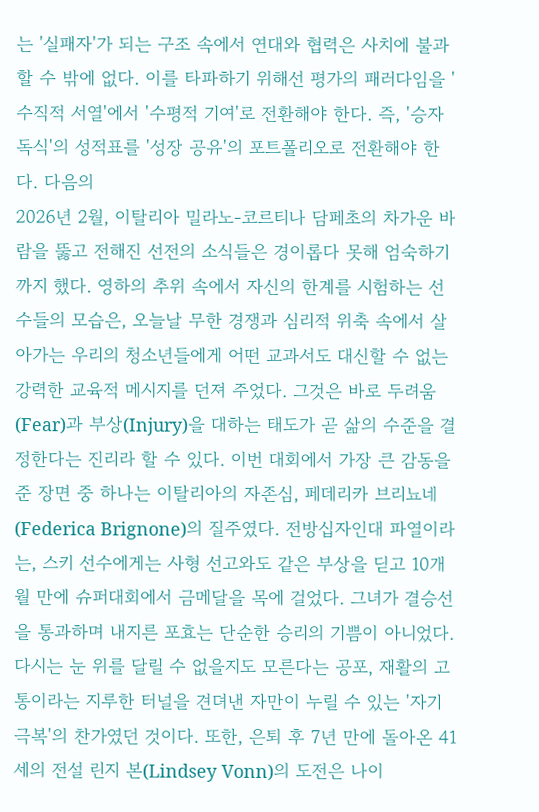는 '실패자'가 되는 구조 속에서 연대와 협력은 사치에 불과할 수 밖에 없다. 이를 타파하기 위해선 평가의 패러다임을 '수직적 서열'에서 '수평적 기여'로 전환해야 한다. 즉, '승자독식'의 성적표를 '성장 공유'의 포트폴리오로 전환해야 한다. 다음의
2026년 2월, 이탈리아 밀라노-코르티나 담페초의 차가운 바람을 뚫고 전해진 선전의 소식들은 경이롭다 못해 엄숙하기까지 했다. 영하의 추위 속에서 자신의 한계를 시험하는 선수들의 모습은, 오늘날 무한 경쟁과 심리적 위축 속에서 살아가는 우리의 청소년들에게 어떤 교과서도 대신할 수 없는 강력한 교육적 메시지를 던져 주었다. 그것은 바로 두려움(Fear)과 부상(Injury)을 대하는 태도가 곧 삶의 수준을 결정한다는 진리라 할 수 있다. 이번 대회에서 가장 큰 감동을 준 장면 중 하나는 이탈리아의 자존심, 페데리카 브리뇨네(Federica Brignone)의 질주였다. 전방십자인대 파열이라는, 스키 선수에게는 사형 선고와도 같은 부상을 딛고 10개월 만에 슈퍼대회에서 금메달을 목에 걸었다. 그녀가 결승선을 통과하며 내지른 포효는 단순한 승리의 기쁨이 아니었다. 다시는 눈 위를 달릴 수 없을지도 모른다는 공포, 재활의 고통이라는 지루한 터널을 견뎌낸 자만이 누릴 수 있는 '자기 극복'의 찬가였던 것이다. 또한, 은퇴 후 7년 만에 돌아온 41세의 전설 린지 본(Lindsey Vonn)의 도전은 나이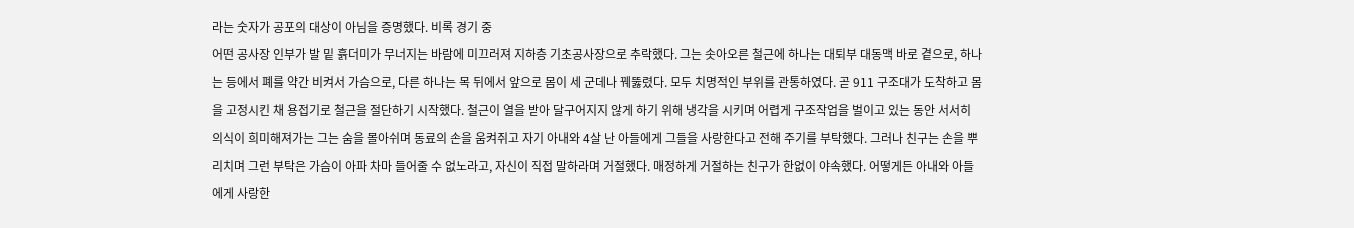라는 숫자가 공포의 대상이 아님을 증명했다. 비록 경기 중
어떤 공사장 인부가 발 밑 흙더미가 무너지는 바람에 미끄러져 지하층 기초공사장으로 추락했다. 그는 솟아오른 철근에 하나는 대퇴부 대동맥 바로 곁으로, 하나는 등에서 폐를 약간 비켜서 가슴으로, 다른 하나는 목 뒤에서 앞으로 몸이 세 군데나 꿰뚫렸다. 모두 치명적인 부위를 관통하였다. 곧 911 구조대가 도착하고 몸을 고정시킨 채 용접기로 철근을 절단하기 시작했다. 철근이 열을 받아 달구어지지 않게 하기 위해 냉각을 시키며 어렵게 구조작업을 벌이고 있는 동안 서서히 의식이 희미해져가는 그는 숨을 몰아쉬며 동료의 손을 움켜쥐고 자기 아내와 4살 난 아들에게 그들을 사랑한다고 전해 주기를 부탁했다. 그러나 친구는 손을 뿌리치며 그런 부탁은 가슴이 아파 차마 들어줄 수 없노라고, 자신이 직접 말하라며 거절했다. 매정하게 거절하는 친구가 한없이 야속했다. 어떻게든 아내와 아들에게 사랑한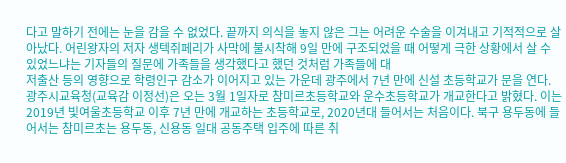다고 말하기 전에는 눈을 감을 수 없었다. 끝까지 의식을 놓지 않은 그는 어려운 수술을 이겨내고 기적적으로 살아났다. 어린왕자의 저자 생텍쥐페리가 사막에 불시착해 9일 만에 구조되었을 때 어떻게 극한 상황에서 살 수 있었느냐는 기자들의 질문에 가족들을 생각했다고 했던 것처럼 가족들에 대
저출산 등의 영향으로 학령인구 감소가 이어지고 있는 가운데 광주에서 7년 만에 신설 초등학교가 문을 연다. 광주시교육청(교육감 이정선)은 오는 3월 1일자로 참미르초등학교와 운수초등학교가 개교한다고 밝혔다. 이는 2019년 빛여울초등학교 이후 7년 만에 개교하는 초등학교로, 2020년대 들어서는 처음이다. 북구 용두동에 들어서는 참미르초는 용두동, 신용동 일대 공동주택 입주에 따른 취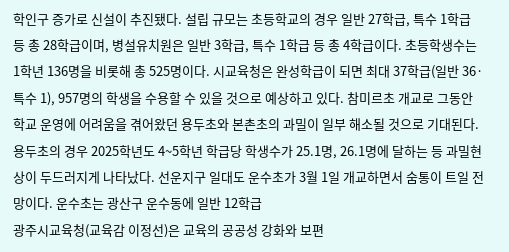학인구 증가로 신설이 추진됐다. 설립 규모는 초등학교의 경우 일반 27학급, 특수 1학급 등 총 28학급이며, 병설유치원은 일반 3학급, 특수 1학급 등 총 4학급이다. 초등학생수는 1학년 136명을 비롯해 총 525명이다. 시교육청은 완성학급이 되면 최대 37학급(일반 36·특수 1), 957명의 학생을 수용할 수 있을 것으로 예상하고 있다. 참미르초 개교로 그동안 학교 운영에 어려움을 겪어왔던 용두초와 본촌초의 과밀이 일부 해소될 것으로 기대된다. 용두초의 경우 2025학년도 4~5학년 학급당 학생수가 25.1명, 26.1명에 달하는 등 과밀현상이 두드러지게 나타났다. 선운지구 일대도 운수초가 3월 1일 개교하면서 숨통이 트일 전망이다. 운수초는 광산구 운수동에 일반 12학급
광주시교육청(교육감 이정선)은 교육의 공공성 강화와 보편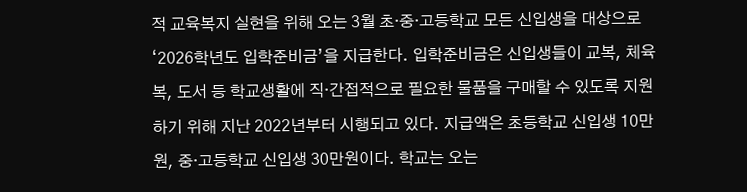적 교육복지 실현을 위해 오는 3월 초·중·고등학교 모든 신입생을 대상으로 ‘2026학년도 입학준비금’을 지급한다. 입학준비금은 신입생들이 교복, 체육복, 도서 등 학교생활에 직·간접적으로 필요한 물품을 구매할 수 있도록 지원하기 위해 지난 2022년부터 시행되고 있다. 지급액은 초등학교 신입생 10만원, 중·고등학교 신입생 30만원이다. 학교는 오는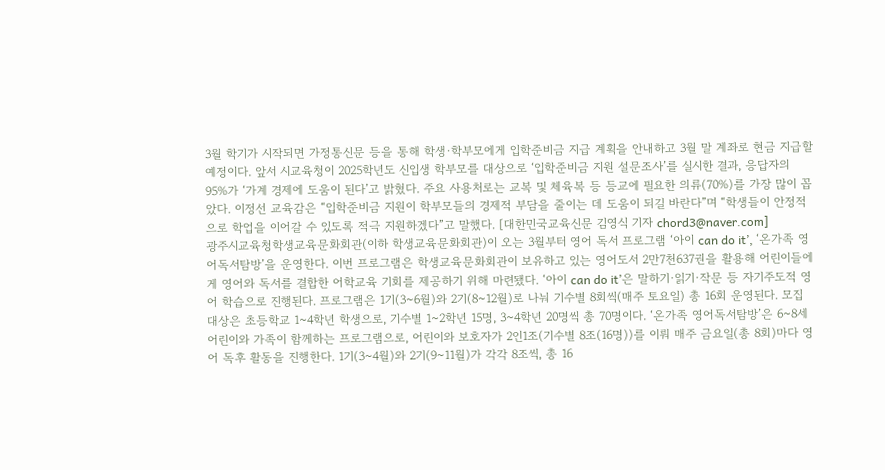3월 학기가 시작되면 가정통신문 등을 통해 학생·학부모에게 입학준비금 지급 계획을 안내하고 3월 말 계좌로 현금 지급할 예정이다. 앞서 시교육청이 2025학년도 신입생 학부모를 대상으로 ‘입학준비금 지원 설문조사’를 실시한 결과, 응답자의 95%가 ‘가계 경제에 도움이 된다’고 밝혔다. 주요 사용처로는 교복 및 체육복 등 등교에 필요한 의류(70%)를 가장 많이 꼽았다. 이정선 교육감은 “입학준비금 지원이 학부모들의 경제적 부담을 줄이는 데 도움이 되길 바란다”며 “학생들이 안정적으로 학업을 이어갈 수 있도록 적극 지원하겠다”고 말했다. [대한민국교육신문 김영식 기자 chord3@naver.com]
광주시교육청학생교육문화회관(이하 학생교육문화회관)이 오는 3월부터 영어 독서 프로그램 ‘아이 can do it’, ‘온가족 영어독서탐방’을 운영한다. 이번 프로그램은 학생교육문화회관이 보유하고 있는 영어도서 2만7천637권을 활용해 어린이들에게 영어와 독서를 결합한 어학교육 기회를 제공하기 위해 마련됐다. ‘아이 can do it’은 말하기·읽기·작문 등 자기주도적 영어 학습으로 진행된다. 프로그램은 1기(3~6월)와 2기(8~12월)로 나눠 기수별 8회씩(매주 토요일) 총 16회 운영된다. 모집 대상은 초등학교 1~4학년 학생으로, 기수별 1~2학년 15명, 3~4학년 20명씩 총 70명이다. ‘온가족 영어독서탐방’은 6~8세 어린이와 가족이 함께하는 프로그램으로, 어린이와 보호자가 2인1조(기수별 8조(16명))를 이뤄 매주 금요일(총 8회)마다 영어 독후 활동을 진행한다. 1기(3~4월)와 2기(9~11월)가 각각 8조씩, 총 16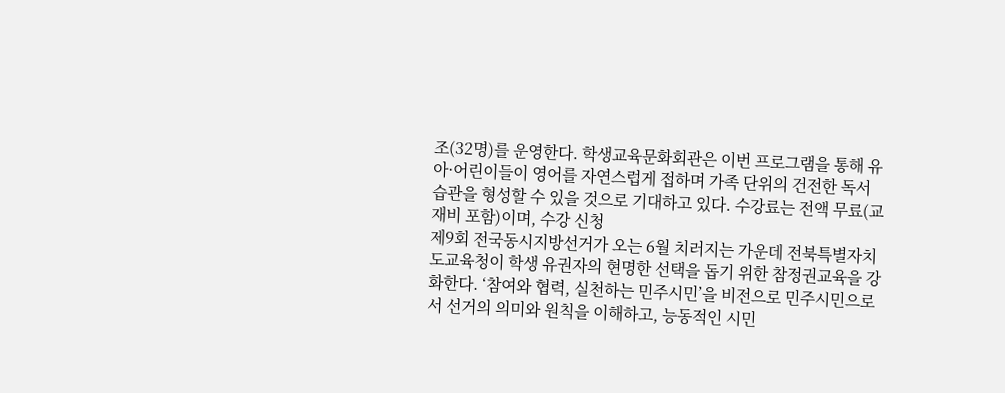조(32명)를 운영한다. 학생교육문화회관은 이번 프로그램을 통해 유아·어린이들이 영어를 자연스럽게 접하며 가족 단위의 건전한 독서 습관을 형성할 수 있을 것으로 기대하고 있다. 수강료는 전액 무료(교재비 포함)이며, 수강 신청
제9회 전국동시지방선거가 오는 6월 치러지는 가운데 전북특별자치도교육청이 학생 유권자의 현명한 선택을 돕기 위한 참정권교육을 강화한다. ‘참여와 협력, 실천하는 민주시민’을 비전으로 민주시민으로서 선거의 의미와 원칙을 이해하고, 능동적인 시민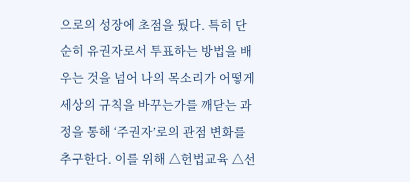으로의 성장에 초점을 뒀다. 특히 단순히 유권자로서 투표하는 방법을 배우는 것을 넘어 나의 목소리가 어떻게 세상의 규칙을 바꾸는가를 깨닫는 과정을 통해 ‘주권자’로의 관점 변화를 추구한다. 이를 위해 △헌법교육 △선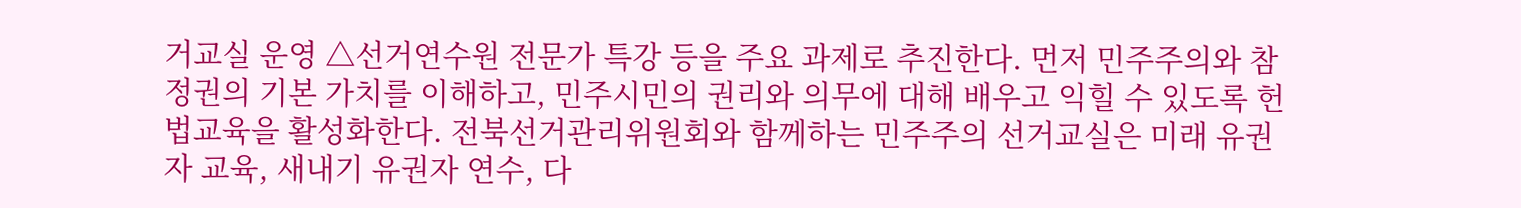거교실 운영 △선거연수원 전문가 특강 등을 주요 과제로 추진한다. 먼저 민주주의와 참정권의 기본 가치를 이해하고, 민주시민의 권리와 의무에 대해 배우고 익힐 수 있도록 헌법교육을 활성화한다. 전북선거관리위원회와 함께하는 민주주의 선거교실은 미래 유권자 교육, 새내기 유권자 연수, 다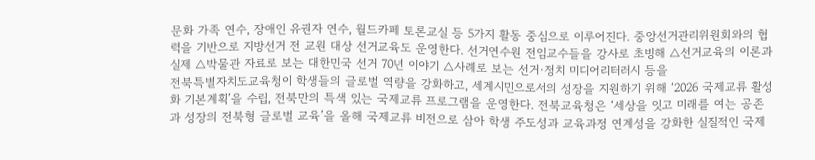문화 가족 연수, 장애인 유권자 연수, 월드카페 토론교실 등 5가지 활동 중심으로 이루어진다. 중앙선거관리위원회와의 협력을 기반으로 지방선거 전 교원 대상 선거교육도 운영한다. 선거연수원 전임교수들을 강사로 초빙해 △선거교육의 이론과 실제 △박물관 자료로 보는 대한민국 선거 70년 이야기 △사례로 보는 선거·정치 미디어리터러시 등을
전북특별자치도교육청이 학생들의 글로벌 역량을 강화하고, 세계시민으로서의 성장을 지원하기 위해 ‘2026 국제교류 활성화 기본계획’을 수립, 전북만의 특색 있는 국제교류 프로그램을 운영한다. 전북교육청은 ‘세상을 잇고 미래를 여는 공존과 성장의 전북형 글로벌 교육’을 올해 국제교류 비전으로 삼아 학생 주도성과 교육과정 연계성을 강화한 실질적인 국제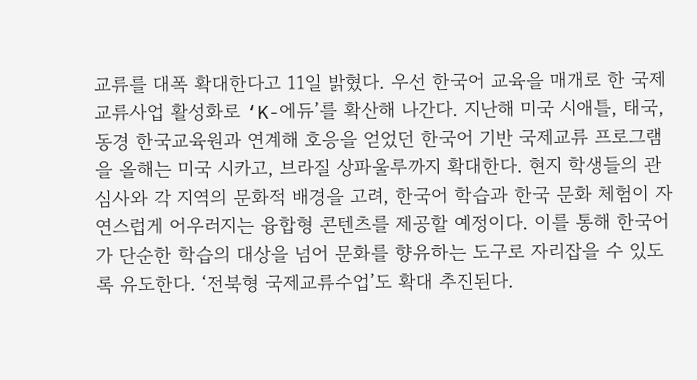교류를 대폭 확대한다고 11일 밝혔다. 우선 한국어 교육을 매개로 한 국제교류사업 활성화로 ‘K-에듀’를 확산해 나간다. 지난해 미국 시애틀, 태국, 동경 한국교육원과 연계해 호응을 얻었던 한국어 기반 국제교류 프로그램을 올해는 미국 시카고, 브라질 상파울루까지 확대한다. 현지 학생들의 관심사와 각 지역의 문화적 배경을 고려, 한국어 학습과 한국 문화 체험이 자연스럽게 어우러지는 융합형 콘텐츠를 제공할 예정이다. 이를 통해 한국어가 단순한 학습의 대상을 넘어 문화를 향유하는 도구로 자리잡을 수 있도록 유도한다. ‘전북형 국제교류수업’도 확대 추진된다.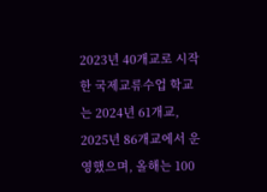2023년 40개교로 시작한 국제교류수업 학교는 2024년 61개교, 2025년 86개교에서 운영했으며, 올해는 100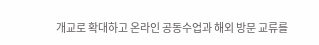개교로 확대하고 온라인 공동수업과 해외 방문 교류를